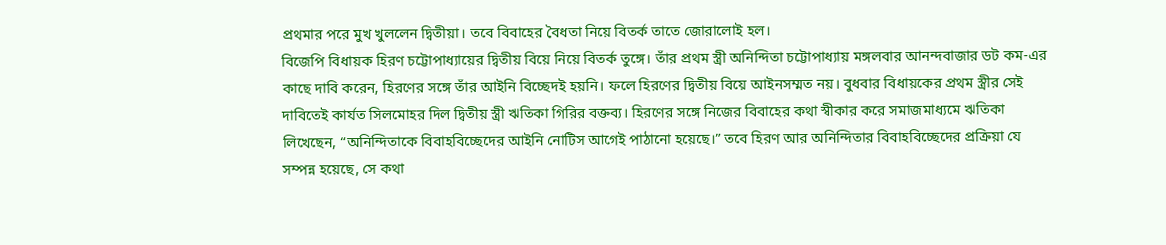প্রথমার পরে মুখ খুললেন দ্বিতীয়া। তবে বিবাহের বৈধতা নিয়ে বিতর্ক তাতে জোরালোই হল।
বিজেপি বিধায়ক হিরণ চট্টোপাধ্যায়ের দ্বিতীয় বিয়ে নিয়ে বিতর্ক তুঙ্গে। তাঁর প্রথম স্ত্রী অনিন্দিতা চট্টোপাধ্যায় মঙ্গলবার আনন্দবাজার ডট কম-এর কাছে দাবি করেন, হিরণের সঙ্গে তাঁর আইনি বিচ্ছেদই হয়নি। ফলে হিরণের দ্বিতীয় বিয়ে আইনসম্মত নয়। বুধবার বিধায়কের প্রথম স্ত্রীর সেই দাবিতেই কার্যত সিলমোহর দিল দ্বিতীয় স্ত্রী ঋতিকা গিরির বক্তব্য। হিরণের সঙ্গে নিজের বিবাহের কথা স্বীকার করে সমাজমাধ্যমে ঋতিকা লিখেছেন, “অনিন্দিতাকে বিবাহবিচ্ছেদের আইনি নোটিস আগেই পাঠানো হয়েছে।” তবে হিরণ আর অনিন্দিতার বিবাহবিচ্ছেদের প্রক্রিয়া যে সম্পন্ন হয়েছে, সে কথা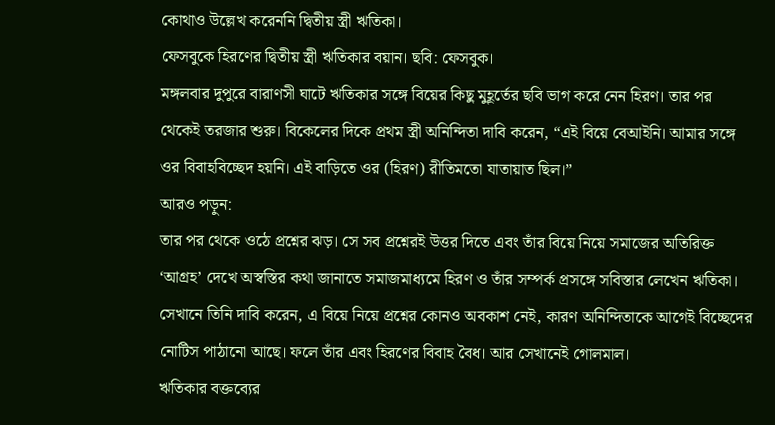কোথাও উল্লেখ করেননি দ্বিতীয় স্ত্রী ঋতিকা।
ফেসবুকে হিরণের দ্বিতীয় স্ত্রী ঋতিকার বয়ান। ছবি: ফেসবুক।
মঙ্গলবার দুপুরে বারাণসী ঘাটে ঋতিকার সঙ্গে বিয়ের কিছু মুহূর্তের ছবি ভাগ করে নেন হিরণ। তার পর থেকেই তরজার শুরু। বিকেলের দিকে প্রথম স্ত্রী অনিন্দিতা দাবি করেন, “এই বিয়ে বেআইনি। আমার সঙ্গে ওর বিবাহবিচ্ছেদ হয়নি। এই বাড়িতে ওর (হিরণ) রীতিমতো যাতায়াত ছিল।”
আরও পড়ুন:
তার পর থেকে ওঠে প্রশ্নের ঝড়। সে সব প্রশ্নেরই উত্তর দিতে এবং তাঁর বিয়ে নিয়ে সমাজের অতিরিক্ত ‘আগ্রহ’ দেখে অস্বস্তির কথা জানাতে সমাজমাধ্যমে হিরণ ও তাঁর সম্পর্ক প্রসঙ্গে সবিস্তার লেখেন ঋতিকা। সেখানে তিনি দাবি করেন, এ বিয়ে নিয়ে প্রশ্নের কোনও অবকাশ নেই, কারণ অনিন্দিতাকে আগেই বিচ্ছেদের নোটিস পাঠানো আছে। ফলে তাঁর এবং হিরণের বিবাহ বৈধ। আর সেখানেই গোলমাল।
ঋতিকার বক্তব্যের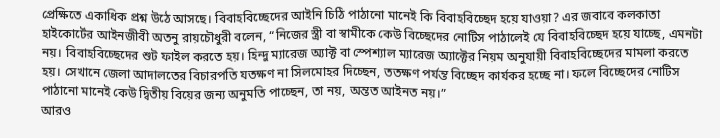প্রেক্ষিতে একাধিক প্রশ্ন উঠে আসছে। বিবাহবিচ্ছেদের আইনি চিঠি পাঠানো মানেই কি বিবাহবিচ্ছেদ হয়ে যাওয়া? এর জবাবে কলকাতা হাইকোর্টের আইনজীবী অতনু রায়চৌধুরী বলেন, “নিজের স্ত্রী বা স্বামীকে কেউ বিচ্ছেদের নোটিস পাঠালেই যে বিবাহবিচ্ছেদ হয়ে যাচ্ছে, এমনটা নয়। বিবাহবিচ্ছেদের শুট ফাইল করতে হয়। হিন্দু ম্যারেজ অ্যাক্ট বা স্পেশ্যাল ম্যারেজ অ্যাক্টের নিয়ম অনুযায়ী বিবাহবিচ্ছেদের মামলা করতে হয়। সেখানে জেলা আদালতের বিচারপতি যতক্ষণ না সিলমোহর দিচ্ছেন, ততক্ষণ পর্যন্ত বিচ্ছেদ কার্যকর হচ্ছে না। ফলে বিচ্ছেদের নোটিস পাঠানো মানেই কেউ দ্বিতীয় বিয়ের জন্য অনুমতি পাচ্ছেন, তা নয়, অন্তত আইনত নয়।”
আরও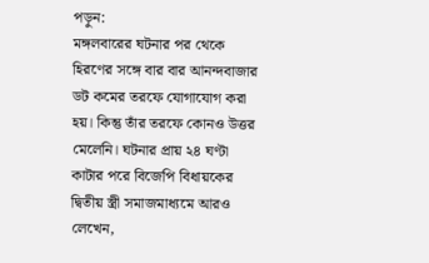পড়ুন:
মঙ্গলবারের ঘটনার পর থেকে হিরণের সঙ্গে বার বার আনন্দবাজার ডট কমের তরফে যোগাযোগ করা হয়। কিন্তু তাঁর তরফে কোনও উত্তর মেলেনি। ঘটনার প্রায় ২৪ ঘণ্টা কাটার পরে বিজেপি বিধায়কের দ্বিতীয় স্ত্রী সমাজমাধ্যমে আরও লেখেন,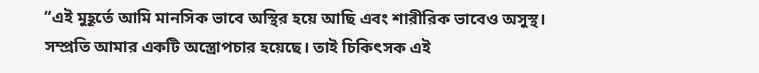“এই মুহূর্তে আমি মানসিক ভাবে অস্থির হয়ে আছি এবং শারীরিক ভাবেও অসুস্থ। সম্প্রতি আমার একটি অস্ত্রোপচার হয়েছে। তাই চিকিৎসক এই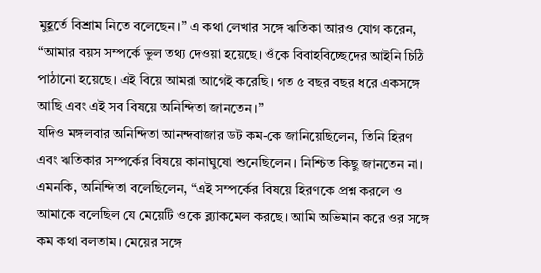মুহূর্তে বিশ্রাম নিতে বলেছেন।” এ কথা লেখার সঙ্গে ঋতিকা আরও যোগ করেন, “আমার বয়স সম্পর্কে ভুল তথ্য দেওয়া হয়েছে। ওঁকে বিবাহবিচ্ছেদের আইনি চিঠি পাঠানো হয়েছে। এই বিয়ে আমরা আগেই করেছি। গত ৫ বছর বছর ধরে একসঙ্গে আছি এবং এই সব বিষয়ে অনিন্দিতা জানতেন।”
যদিও মঙ্গলবার অনিন্দিতা আনন্দবাজার ডট কম-কে জানিয়েছিলেন, তিনি হিরণ এবং ঋতিকার সম্পর্কের বিষয়ে কানাঘুষো শুনেছিলেন। নিশ্চিত কিছু জানতেন না। এমনকি, অনিন্দিতা বলেছিলেন, “এই সম্পর্কের বিষয়ে হিরণকে প্রশ্ন করলে ও আমাকে বলেছিল যে মেয়েটি ওকে ব্ল্যাকমেল করছে। আমি অভিমান করে ওর সঙ্গে কম কথা বলতাম। মেয়ের সঙ্গে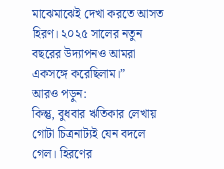মাঝেমাঝেই দেখা করতে আসত হিরণ। ২০২৫ সালের নতুন বছরের উদ্যাপনও আমরা একসঙ্গে করেছিলাম।”
আরও পড়ুন:
কিন্তু, বুধবার ঋতিকার লেখায় গোটা চিত্রনাট্যই যেন বদলে গেল। হিরণের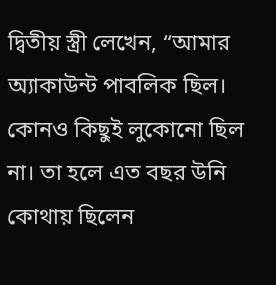দ্বিতীয় স্ত্রী লেখেন, “আমার অ্যাকাউন্ট পাবলিক ছিল। কোনও কিছুই লুকোনো ছিল না। তা হলে এত বছর উনি কোথায় ছিলেন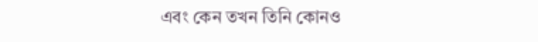এবং কেন তখন তিনি কোনও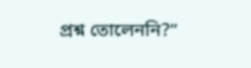প্রশ্ন তোলেননি?”